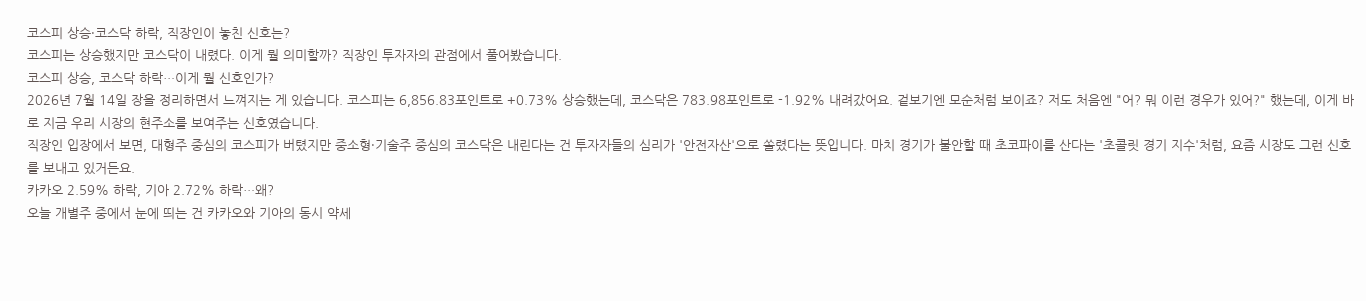코스피 상승·코스닥 하락, 직장인이 놓친 신호는?
코스피는 상승했지만 코스닥이 내렸다. 이게 뭘 의미할까? 직장인 투자자의 관점에서 풀어봤습니다.
코스피 상승, 코스닥 하락…이게 뭘 신호인가?
2026년 7월 14일 장을 정리하면서 느껴지는 게 있습니다. 코스피는 6,856.83포인트로 +0.73% 상승했는데, 코스닥은 783.98포인트로 -1.92% 내려갔어요. 겉보기엔 모순처럼 보이죠? 저도 처음엔 "어? 뭐 이런 경우가 있어?" 했는데, 이게 바로 지금 우리 시장의 현주소를 보여주는 신호였습니다.
직장인 입장에서 보면, 대형주 중심의 코스피가 버텼지만 중소형·기술주 중심의 코스닥은 내린다는 건 투자자들의 심리가 '안전자산'으로 쏠렸다는 뜻입니다. 마치 경기가 불안할 때 초코파이를 산다는 '초콜릿 경기 지수'처럼, 요즘 시장도 그런 신호를 보내고 있거든요.
카카오 2.59% 하락, 기아 2.72% 하락…왜?
오늘 개별주 중에서 눈에 띄는 건 카카오와 기아의 동시 약세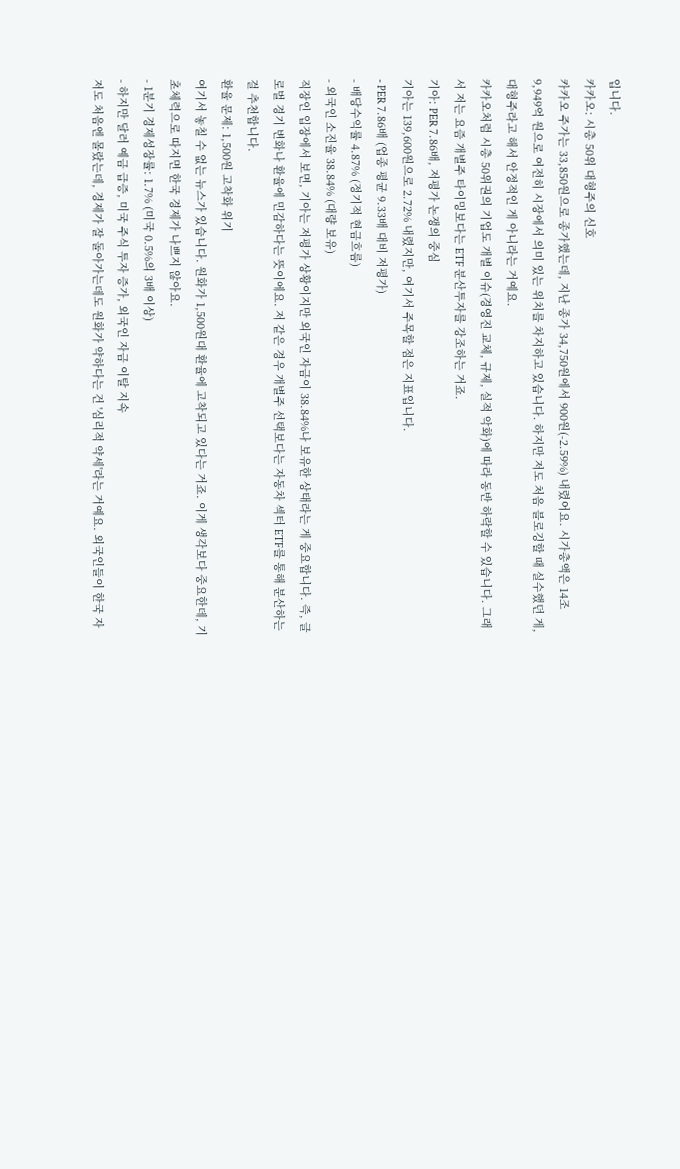입니다.
카카오: 시총 50위 대형주의 신호
카카오 주가는 33,850원으로 종가했는데, 지난 종가 34,750원에서 900원(-2.59%) 내렸어요. 시가총액은 14조 9,949억 원으로 여전히 시장에서 의미 있는 위치를 차지하고 있습니다. 하지만 저도 처음 블로깅할 때 실수했던 게, 대형주라고 해서 안정적인 게 아니라는 거예요.
카카오처럼 시총 50위권의 기업도 개별 이슈(경영진 교체, 규제, 실적 악화)에 따라 동반 하락할 수 있습니다. 그래서 저는 요즘 개별주 타이밍보다는 ETF 분산투자를 강조하는 거죠.
기아: PER 7.86배, 저평가 논쟁의 중심
기아는 139,600원으로 2.72% 내렸지만, 여기서 주목할 점은 지표입니다.
- PER 7.86배 (업종 평균 9.33배 대비 저평가)
- 배당수익률 4.87% (정기적 현금흐름)
- 외국인 소진율 38.84% (대량 보유)
직장인 입장에서 보면, 기아는 저평가 상황이지만 외국인 자금이 38.84%나 보유한 상태라는 게 중요합니다. 즉, 글로벌 경기 변화나 환율에 민감하다는 뜻이에요. 저 같은 경우 개별주 선택보다는 자동차 섹터 ETF를 통해 분산하는 걸 추천합니다.
환율 문제: 1,500원 고착화 위기
여기서 놓칠 수 없는 뉴스가 있습니다. 원화가 1,500원대 환율에 고착되고 있다는 거죠. 이게 생각보다 중요한데, 기초체력으로 따지면 한국 경제가 나쁘지 않아요.
- 1분기 경제성장률: 1.7% (미국 0.5%의 3배 이상)
- 하지만 달러 예금 급증, 미국 주식 투자 증가, 외국인 자금 이탈 지속
저도 처음엔 몰랐는데, 경제가 잘 돌아가는데도 원화가 약하다는 건 '심리적 약세'라는 거예요. 외국인들이 한국 자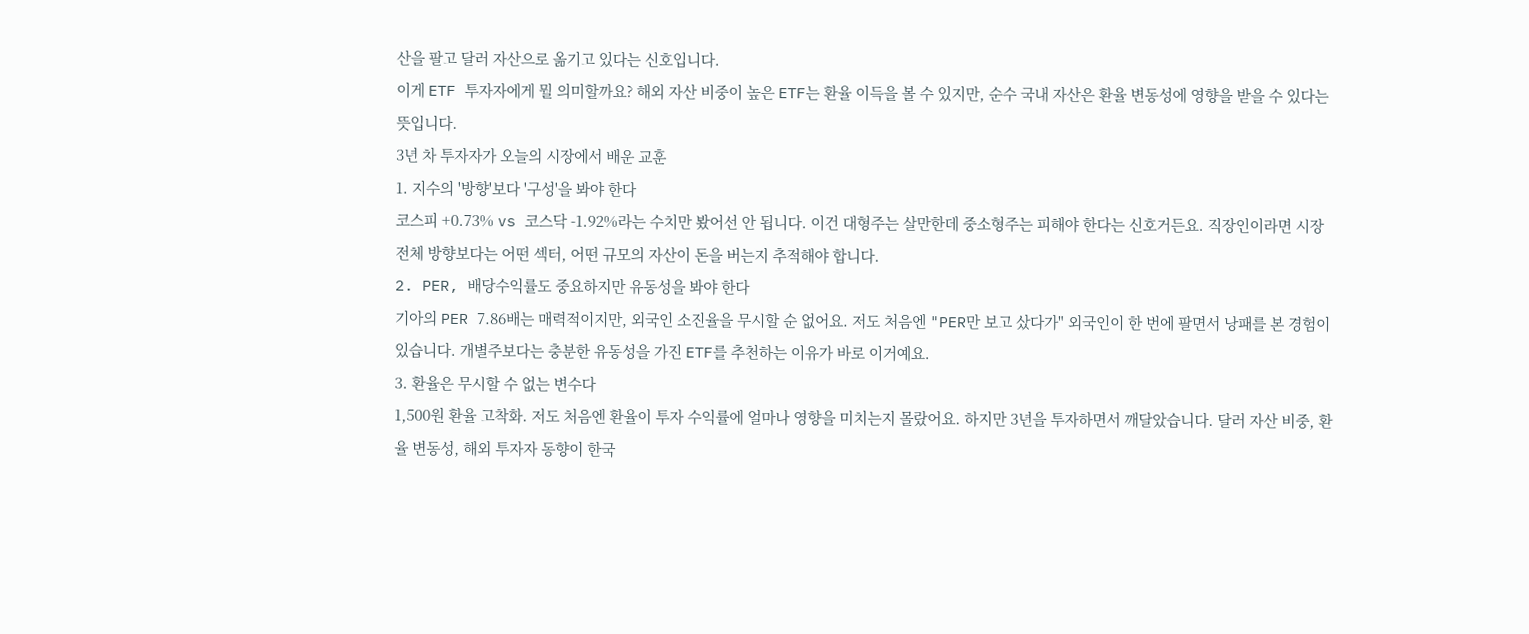산을 팔고 달러 자산으로 옮기고 있다는 신호입니다.
이게 ETF 투자자에게 뭘 의미할까요? 해외 자산 비중이 높은 ETF는 환율 이득을 볼 수 있지만, 순수 국내 자산은 환율 변동성에 영향을 받을 수 있다는 뜻입니다.
3년 차 투자자가 오늘의 시장에서 배운 교훈
1. 지수의 '방향'보다 '구성'을 봐야 한다
코스피 +0.73% vs 코스닥 -1.92%라는 수치만 봤어선 안 됩니다. 이건 대형주는 살만한데 중소형주는 피해야 한다는 신호거든요. 직장인이라면 시장 전체 방향보다는 어떤 섹터, 어떤 규모의 자산이 돈을 버는지 추적해야 합니다.
2. PER, 배당수익률도 중요하지만 유동성을 봐야 한다
기아의 PER 7.86배는 매력적이지만, 외국인 소진율을 무시할 순 없어요. 저도 처음엔 "PER만 보고 샀다가" 외국인이 한 번에 팔면서 낭패를 본 경험이 있습니다. 개별주보다는 충분한 유동성을 가진 ETF를 추천하는 이유가 바로 이거예요.
3. 환율은 무시할 수 없는 변수다
1,500원 환율 고착화. 저도 처음엔 환율이 투자 수익률에 얼마나 영향을 미치는지 몰랐어요. 하지만 3년을 투자하면서 깨달았습니다. 달러 자산 비중, 환율 변동성, 해외 투자자 동향이 한국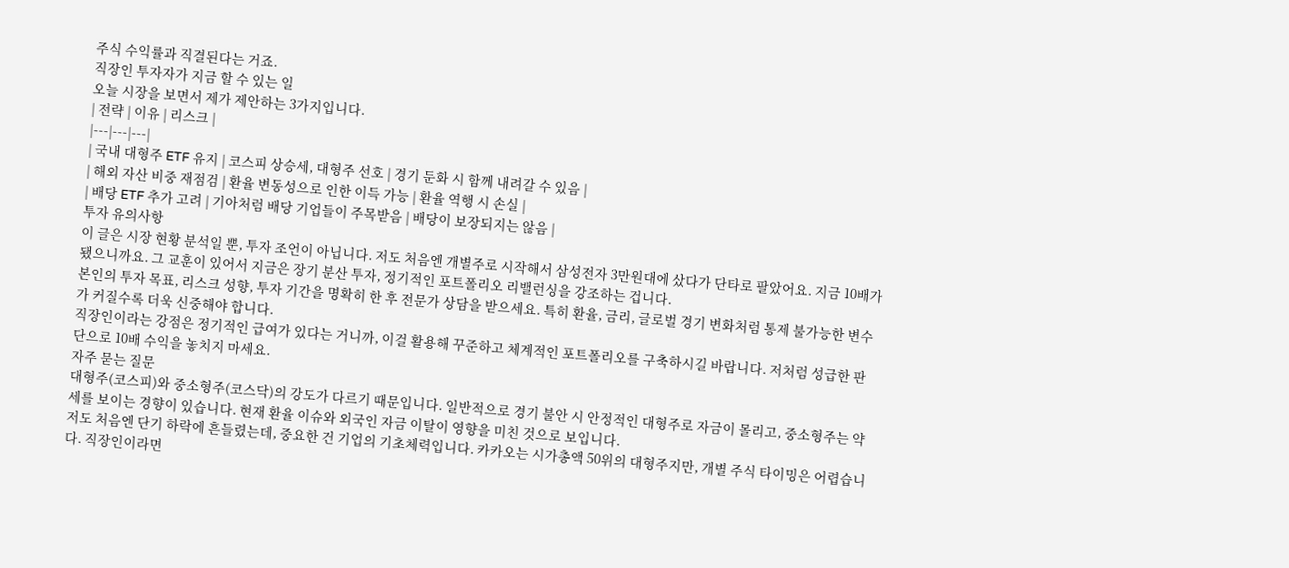주식 수익률과 직결된다는 거죠.
직장인 투자자가 지금 할 수 있는 일
오늘 시장을 보면서 제가 제안하는 3가지입니다.
| 전략 | 이유 | 리스크 |
|---|---|---|
| 국내 대형주 ETF 유지 | 코스피 상승세, 대형주 선호 | 경기 둔화 시 함께 내려갈 수 있음 |
| 해외 자산 비중 재점검 | 환율 변동성으로 인한 이득 가능 | 환율 역행 시 손실 |
| 배당 ETF 추가 고려 | 기아처럼 배당 기업들이 주목받음 | 배당이 보장되지는 않음 |
투자 유의사항
이 글은 시장 현황 분석일 뿐, 투자 조언이 아닙니다. 저도 처음엔 개별주로 시작해서 삼성전자 3만원대에 샀다가 단타로 팔았어요. 지금 10배가 됐으니까요. 그 교훈이 있어서 지금은 장기 분산 투자, 정기적인 포트폴리오 리밸런싱을 강조하는 겁니다.
본인의 투자 목표, 리스크 성향, 투자 기간을 명확히 한 후 전문가 상담을 받으세요. 특히 환율, 금리, 글로벌 경기 변화처럼 통제 불가능한 변수가 커질수록 더욱 신중해야 합니다.
직장인이라는 강점은 정기적인 급여가 있다는 거니까, 이걸 활용해 꾸준하고 체계적인 포트폴리오를 구축하시길 바랍니다. 저처럼 성급한 판단으로 10배 수익을 놓치지 마세요.
자주 묻는 질문
대형주(코스피)와 중소형주(코스닥)의 강도가 다르기 때문입니다. 일반적으로 경기 불안 시 안정적인 대형주로 자금이 몰리고, 중소형주는 약세를 보이는 경향이 있습니다. 현재 환율 이슈와 외국인 자금 이탈이 영향을 미친 것으로 보입니다.
저도 처음엔 단기 하락에 흔들렸는데, 중요한 건 기업의 기초체력입니다. 카카오는 시가총액 50위의 대형주지만, 개별 주식 타이밍은 어렵습니다. 직장인이라면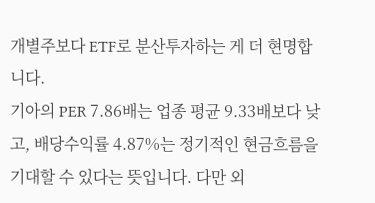개별주보다 ETF로 분산투자하는 게 더 현명합니다.
기아의 PER 7.86배는 업종 평균 9.33배보다 낮고, 배당수익률 4.87%는 정기적인 현금흐름을 기대할 수 있다는 뜻입니다. 다만 외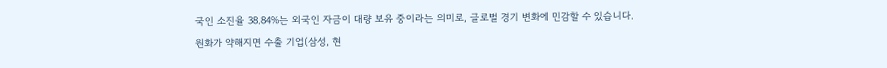국인 소진율 38.84%는 외국인 자금이 대량 보유 중이라는 의미로, 글로벌 경기 변화에 민감할 수 있습니다.
원화가 약해지면 수출 기업(삼성, 현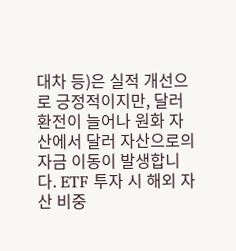대차 등)은 실적 개선으로 긍정적이지만, 달러 환전이 늘어나 원화 자산에서 달러 자산으로의 자금 이동이 발생합니다. ETF 투자 시 해외 자산 비중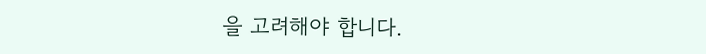을 고려해야 합니다.